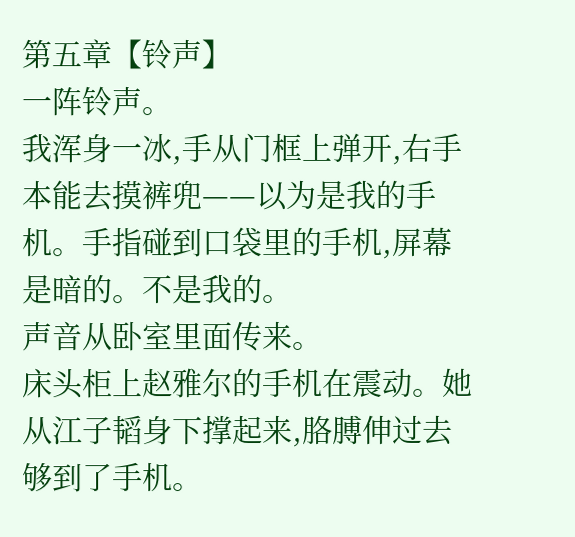第五章【铃声】
一阵铃声。
我浑身一冰,手从门框上弹开,右手本能去摸裤兜——以为是我的手机。手指碰到口袋里的手机,屏幕是暗的。不是我的。
声音从卧室里面传来。
床头柜上赵雅尔的手机在震动。她从江子韬身下撑起来,胳膊伸过去够到了手机。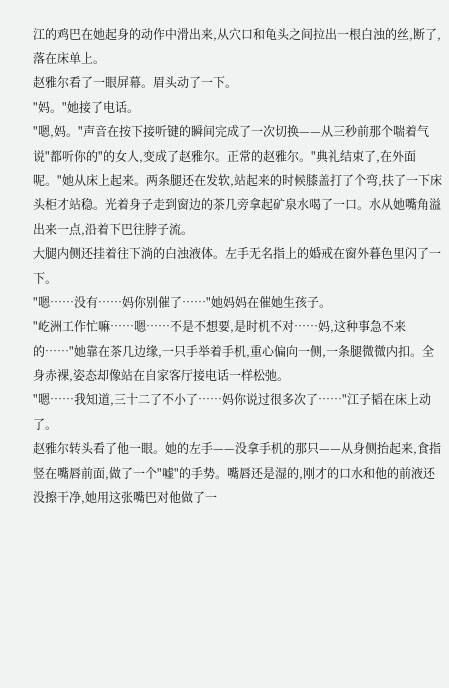江的鸡巴在她起身的动作中滑出来,从穴口和龟头之间拉出一根白浊的丝,断了,落在床单上。
赵雅尔看了一眼屏幕。眉头动了一下。
"妈。"她接了电话。
"嗯,妈。"声音在按下接听键的瞬间完成了一次切换——从三秒前那个喘着气说"都听你的"的女人,变成了赵雅尔。正常的赵雅尔。"典礼结束了,在外面呢。"她从床上起来。两条腿还在发软,站起来的时候膝盖打了个弯,扶了一下床头柜才站稳。光着身子走到窗边的茶几旁拿起矿泉水喝了一口。水从她嘴角溢出来一点,沿着下巴往脖子流。
大腿内侧还挂着往下淌的白浊液体。左手无名指上的婚戒在窗外暮色里闪了一下。
"嗯……没有……妈你别催了……"她妈妈在催她生孩子。
"屹洲工作忙嘛……嗯……不是不想要,是时机不对……妈,这种事急不来的……"她靠在茶几边缘,一只手举着手机,重心偏向一侧,一条腿微微内扣。全身赤裸,姿态却像站在自家客厅接电话一样松弛。
"嗯……我知道,三十二了不小了……妈你说过很多次了……"江子韬在床上动了。
赵雅尔转头看了他一眼。她的左手——没拿手机的那只——从身侧抬起来,食指竖在嘴唇前面,做了一个"嘘"的手势。嘴唇还是湿的,刚才的口水和他的前液还没擦干净,她用这张嘴巴对他做了一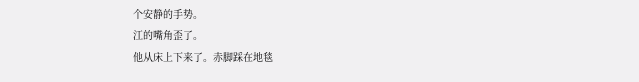个安静的手势。
江的嘴角歪了。
他从床上下来了。赤脚踩在地毯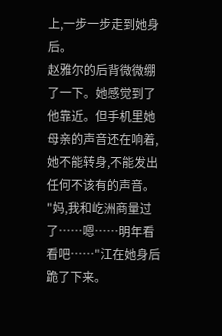上,一步一步走到她身后。
赵雅尔的后背微微绷了一下。她感觉到了他靠近。但手机里她母亲的声音还在响着,她不能转身,不能发出任何不该有的声音。
"妈,我和屹洲商量过了……嗯……明年看看吧……"江在她身后跪了下来。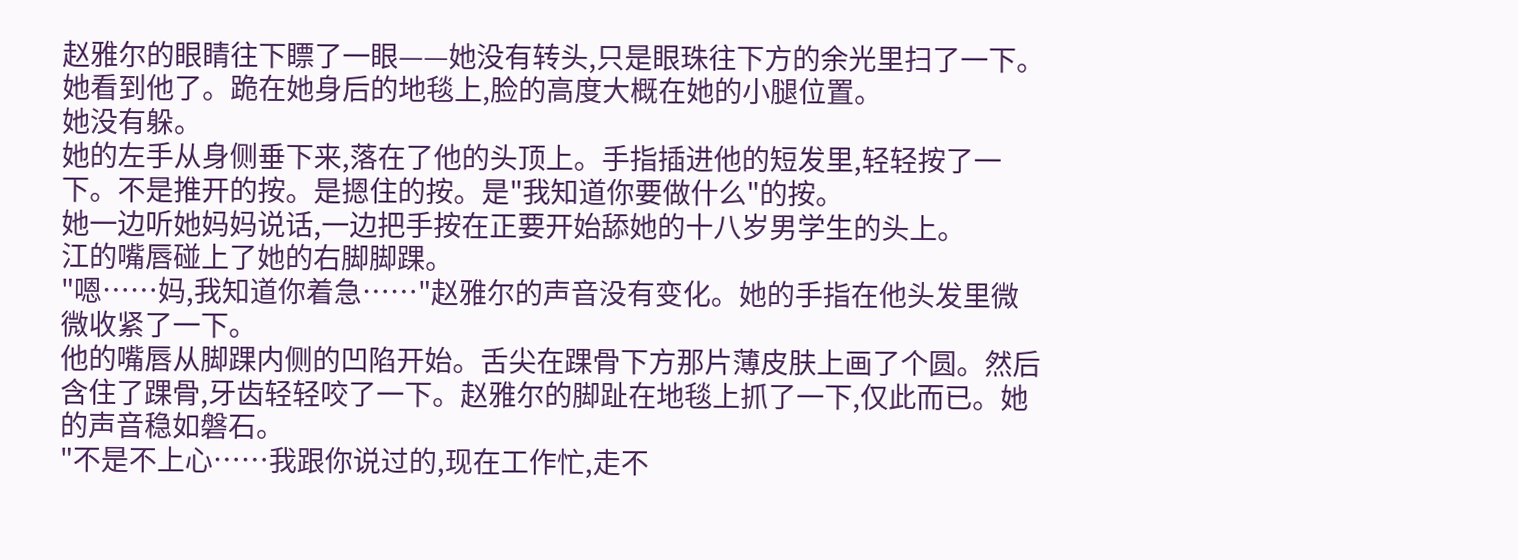赵雅尔的眼睛往下瞟了一眼——她没有转头,只是眼珠往下方的余光里扫了一下。她看到他了。跪在她身后的地毯上,脸的高度大概在她的小腿位置。
她没有躲。
她的左手从身侧垂下来,落在了他的头顶上。手指插进他的短发里,轻轻按了一下。不是推开的按。是摁住的按。是"我知道你要做什么"的按。
她一边听她妈妈说话,一边把手按在正要开始舔她的十八岁男学生的头上。
江的嘴唇碰上了她的右脚脚踝。
"嗯……妈,我知道你着急……"赵雅尔的声音没有变化。她的手指在他头发里微微收紧了一下。
他的嘴唇从脚踝内侧的凹陷开始。舌尖在踝骨下方那片薄皮肤上画了个圆。然后含住了踝骨,牙齿轻轻咬了一下。赵雅尔的脚趾在地毯上抓了一下,仅此而已。她的声音稳如磐石。
"不是不上心……我跟你说过的,现在工作忙,走不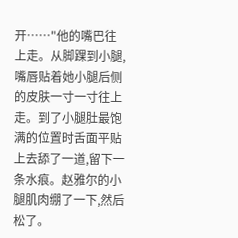开……"他的嘴巴往上走。从脚踝到小腿,嘴唇贴着她小腿后侧的皮肤一寸一寸往上走。到了小腿肚最饱满的位置时舌面平贴上去舔了一道,留下一条水痕。赵雅尔的小腿肌肉绷了一下,然后松了。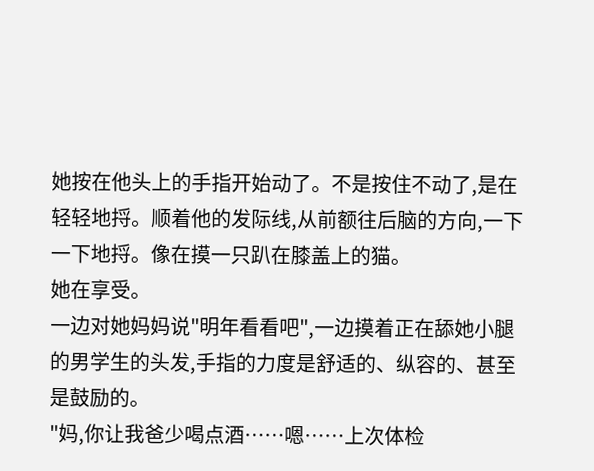她按在他头上的手指开始动了。不是按住不动了,是在轻轻地捋。顺着他的发际线,从前额往后脑的方向,一下一下地捋。像在摸一只趴在膝盖上的猫。
她在享受。
一边对她妈妈说"明年看看吧",一边摸着正在舔她小腿的男学生的头发,手指的力度是舒适的、纵容的、甚至是鼓励的。
"妈,你让我爸少喝点酒……嗯……上次体检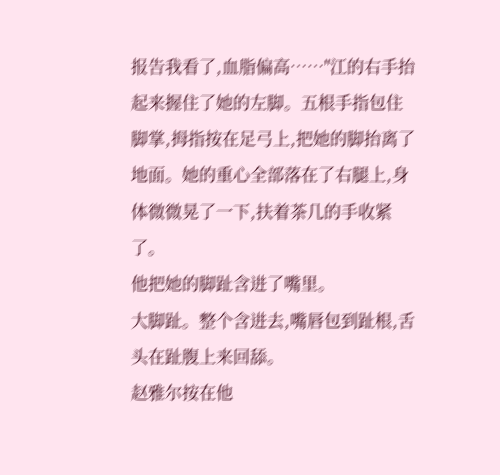报告我看了,血脂偏高……"江的右手抬起来握住了她的左脚。五根手指包住脚掌,拇指按在足弓上,把她的脚抬离了地面。她的重心全部落在了右腿上,身体微微晃了一下,扶着茶几的手收紧了。
他把她的脚趾含进了嘴里。
大脚趾。整个含进去,嘴唇包到趾根,舌头在趾腹上来回舔。
赵雅尔按在他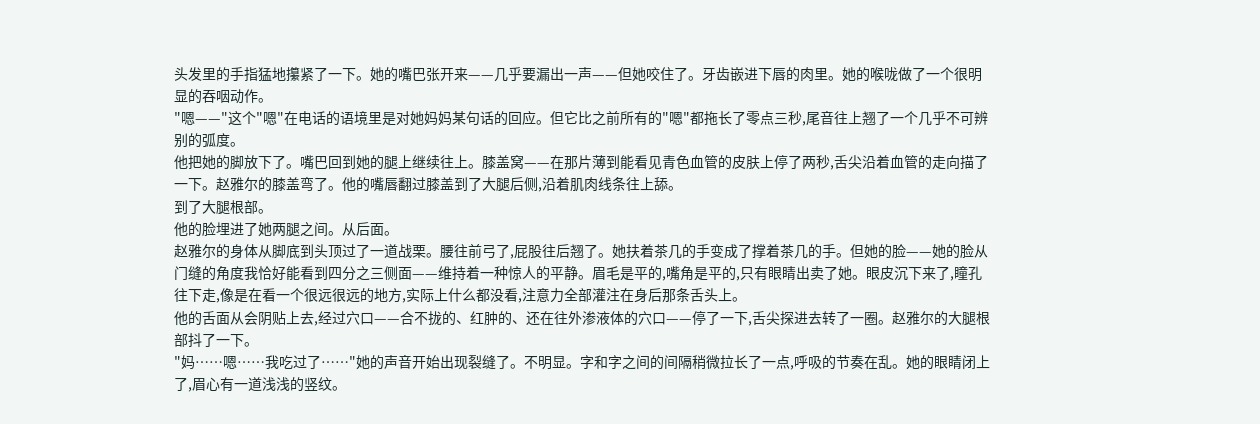头发里的手指猛地攥紧了一下。她的嘴巴张开来——几乎要漏出一声——但她咬住了。牙齿嵌进下唇的肉里。她的喉咙做了一个很明显的吞咽动作。
"嗯——"这个"嗯"在电话的语境里是对她妈妈某句话的回应。但它比之前所有的"嗯"都拖长了零点三秒,尾音往上翘了一个几乎不可辨别的弧度。
他把她的脚放下了。嘴巴回到她的腿上继续往上。膝盖窝——在那片薄到能看见青色血管的皮肤上停了两秒,舌尖沿着血管的走向描了一下。赵雅尔的膝盖弯了。他的嘴唇翻过膝盖到了大腿后侧,沿着肌肉线条往上舔。
到了大腿根部。
他的脸埋进了她两腿之间。从后面。
赵雅尔的身体从脚底到头顶过了一道战栗。腰往前弓了,屁股往后翘了。她扶着茶几的手变成了撑着茶几的手。但她的脸——她的脸从门缝的角度我恰好能看到四分之三侧面——维持着一种惊人的平静。眉毛是平的,嘴角是平的,只有眼睛出卖了她。眼皮沉下来了,瞳孔往下走,像是在看一个很远很远的地方,实际上什么都没看,注意力全部灌注在身后那条舌头上。
他的舌面从会阴贴上去,经过穴口——合不拢的、红肿的、还在往外渗液体的穴口——停了一下,舌尖探进去转了一圈。赵雅尔的大腿根部抖了一下。
"妈……嗯……我吃过了……"她的声音开始出现裂缝了。不明显。字和字之间的间隔稍微拉长了一点,呼吸的节奏在乱。她的眼睛闭上了,眉心有一道浅浅的竖纹。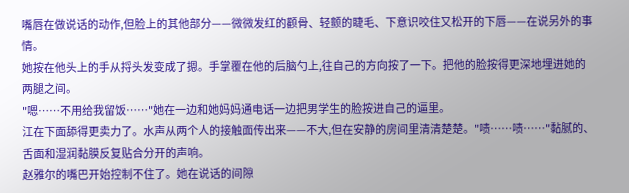嘴唇在做说话的动作,但脸上的其他部分——微微发红的颧骨、轻颤的睫毛、下意识咬住又松开的下唇——在说另外的事情。
她按在他头上的手从捋头发变成了摁。手掌覆在他的后脑勺上,往自己的方向按了一下。把他的脸按得更深地埋进她的两腿之间。
"嗯……不用给我留饭……"她在一边和她妈妈通电话一边把男学生的脸按进自己的逼里。
江在下面舔得更卖力了。水声从两个人的接触面传出来——不大,但在安静的房间里清清楚楚。"啧……啧……"黏腻的、舌面和湿润黏膜反复贴合分开的声响。
赵雅尔的嘴巴开始控制不住了。她在说话的间隙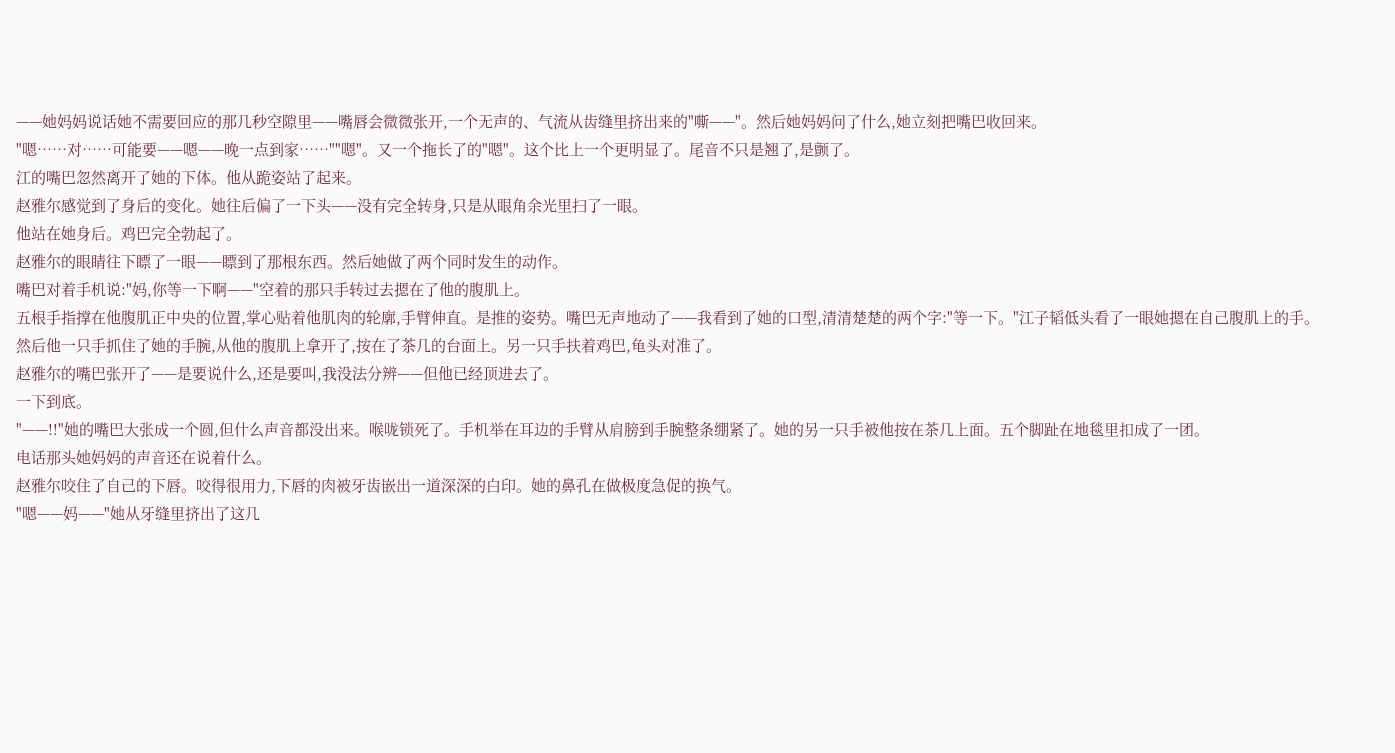——她妈妈说话她不需要回应的那几秒空隙里——嘴唇会微微张开,一个无声的、气流从齿缝里挤出来的"嘶——"。然后她妈妈问了什么,她立刻把嘴巴收回来。
"嗯……对……可能要——嗯——晚一点到家……""嗯"。又一个拖长了的"嗯"。这个比上一个更明显了。尾音不只是翘了,是颤了。
江的嘴巴忽然离开了她的下体。他从跪姿站了起来。
赵雅尔感觉到了身后的变化。她往后偏了一下头——没有完全转身,只是从眼角余光里扫了一眼。
他站在她身后。鸡巴完全勃起了。
赵雅尔的眼睛往下瞟了一眼——瞟到了那根东西。然后她做了两个同时发生的动作。
嘴巴对着手机说:"妈,你等一下啊——"空着的那只手转过去摁在了他的腹肌上。
五根手指撑在他腹肌正中央的位置,掌心贴着他肌肉的轮廓,手臂伸直。是推的姿势。嘴巴无声地动了——我看到了她的口型,清清楚楚的两个字:"等一下。"江子韬低头看了一眼她摁在自己腹肌上的手。
然后他一只手抓住了她的手腕,从他的腹肌上拿开了,按在了茶几的台面上。另一只手扶着鸡巴,龟头对准了。
赵雅尔的嘴巴张开了——是要说什么,还是要叫,我没法分辨——但他已经顶进去了。
一下到底。
"——!!"她的嘴巴大张成一个圆,但什么声音都没出来。喉咙锁死了。手机举在耳边的手臂从肩膀到手腕整条绷紧了。她的另一只手被他按在茶几上面。五个脚趾在地毯里扣成了一团。
电话那头她妈妈的声音还在说着什么。
赵雅尔咬住了自己的下唇。咬得很用力,下唇的肉被牙齿嵌出一道深深的白印。她的鼻孔在做极度急促的换气。
"嗯——妈——"她从牙缝里挤出了这几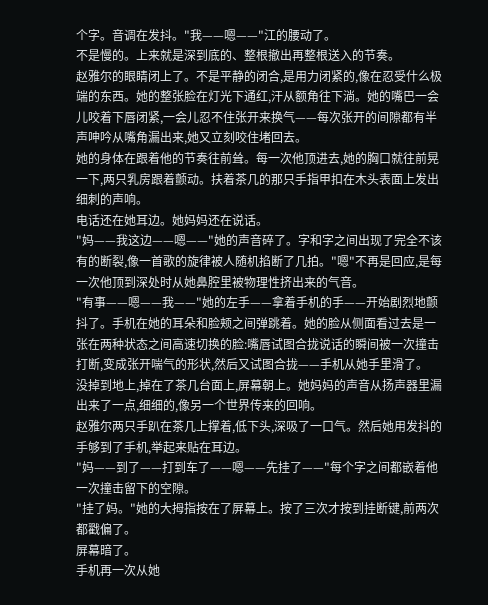个字。音调在发抖。"我——嗯——"江的腰动了。
不是慢的。上来就是深到底的、整根撤出再整根送入的节奏。
赵雅尔的眼睛闭上了。不是平静的闭合,是用力闭紧的,像在忍受什么极端的东西。她的整张脸在灯光下通红,汗从额角往下淌。她的嘴巴一会儿咬着下唇闭紧,一会儿忍不住张开来换气——每次张开的间隙都有半声呻吟从嘴角漏出来,她又立刻咬住堵回去。
她的身体在跟着他的节奏往前耸。每一次他顶进去,她的胸口就往前晃一下,两只乳房跟着颤动。扶着茶几的那只手指甲扣在木头表面上发出细刺的声响。
电话还在她耳边。她妈妈还在说话。
"妈——我这边——嗯——"她的声音碎了。字和字之间出现了完全不该有的断裂,像一首歌的旋律被人随机掐断了几拍。"嗯"不再是回应,是每一次他顶到深处时从她鼻腔里被物理性挤出来的气音。
"有事——嗯——我——"她的左手——拿着手机的手——开始剧烈地颤抖了。手机在她的耳朵和脸颊之间弹跳着。她的脸从侧面看过去是一张在两种状态之间高速切换的脸:嘴唇试图合拢说话的瞬间被一次撞击打断,变成张开喘气的形状,然后又试图合拢——手机从她手里滑了。
没掉到地上,掉在了茶几台面上,屏幕朝上。她妈妈的声音从扬声器里漏出来了一点,细细的,像另一个世界传来的回响。
赵雅尔两只手趴在茶几上撑着,低下头,深吸了一口气。然后她用发抖的手够到了手机,举起来贴在耳边。
"妈——到了——打到车了——嗯——先挂了——"每个字之间都嵌着他一次撞击留下的空隙。
"挂了妈。"她的大拇指按在了屏幕上。按了三次才按到挂断键,前两次都戳偏了。
屏幕暗了。
手机再一次从她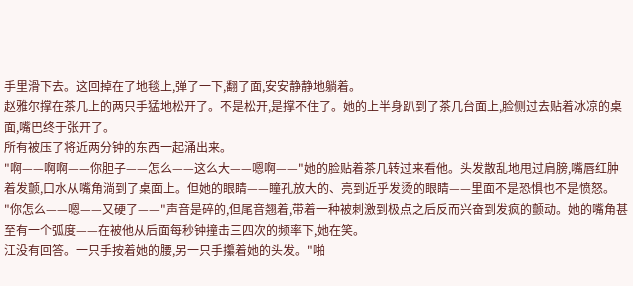手里滑下去。这回掉在了地毯上,弹了一下,翻了面,安安静静地躺着。
赵雅尔撑在茶几上的两只手猛地松开了。不是松开,是撑不住了。她的上半身趴到了茶几台面上,脸侧过去贴着冰凉的桌面,嘴巴终于张开了。
所有被压了将近两分钟的东西一起涌出来。
"啊——啊啊——你胆子——怎么——这么大——嗯啊——"她的脸贴着茶几转过来看他。头发散乱地甩过肩膀,嘴唇红肿着发颤,口水从嘴角淌到了桌面上。但她的眼睛——瞳孔放大的、亮到近乎发烫的眼睛——里面不是恐惧也不是愤怒。
"你怎么——嗯——又硬了——"声音是碎的,但尾音翘着,带着一种被刺激到极点之后反而兴奋到发疯的颤动。她的嘴角甚至有一个弧度——在被他从后面每秒钟撞击三四次的频率下,她在笑。
江没有回答。一只手按着她的腰,另一只手攥着她的头发。"啪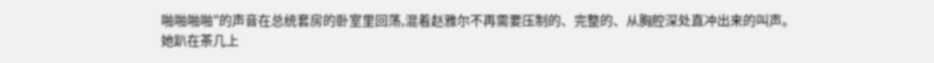啪啪啪啪"的声音在总统套房的卧室里回荡,混着赵雅尔不再需要压制的、完整的、从胸腔深处直冲出来的叫声。
她趴在茶几上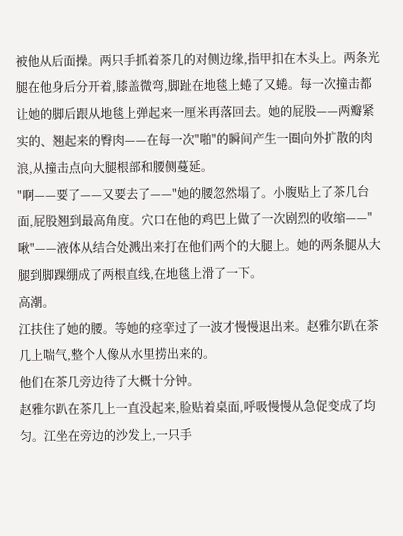被他从后面操。两只手抓着茶几的对侧边缘,指甲扣在木头上。两条光腿在他身后分开着,膝盖微弯,脚趾在地毯上蜷了又蜷。每一次撞击都让她的脚后跟从地毯上弹起来一厘米再落回去。她的屁股——两瓣紧实的、翘起来的臀肉——在每一次"啪"的瞬间产生一圈向外扩散的肉浪,从撞击点向大腿根部和腰侧蔓延。
"啊——要了——又要去了——"她的腰忽然塌了。小腹贴上了茶几台面,屁股翘到最高角度。穴口在他的鸡巴上做了一次剧烈的收缩——"啾"——液体从结合处溅出来打在他们两个的大腿上。她的两条腿从大腿到脚踝绷成了两根直线,在地毯上滑了一下。
高潮。
江扶住了她的腰。等她的痉挛过了一波才慢慢退出来。赵雅尔趴在茶几上喘气,整个人像从水里捞出来的。
他们在茶几旁边待了大概十分钟。
赵雅尔趴在茶几上一直没起来,脸贴着桌面,呼吸慢慢从急促变成了均匀。江坐在旁边的沙发上,一只手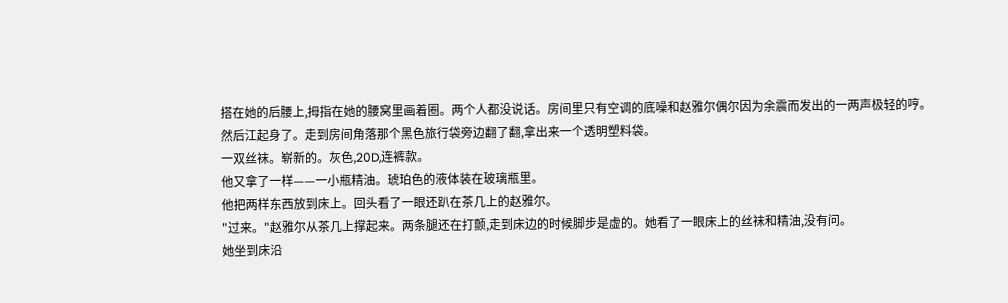搭在她的后腰上,拇指在她的腰窝里画着圈。两个人都没说话。房间里只有空调的底噪和赵雅尔偶尔因为余震而发出的一两声极轻的哼。
然后江起身了。走到房间角落那个黑色旅行袋旁边翻了翻,拿出来一个透明塑料袋。
一双丝袜。崭新的。灰色,20D,连裤款。
他又拿了一样——一小瓶精油。琥珀色的液体装在玻璃瓶里。
他把两样东西放到床上。回头看了一眼还趴在茶几上的赵雅尔。
"过来。"赵雅尔从茶几上撑起来。两条腿还在打颤,走到床边的时候脚步是虚的。她看了一眼床上的丝袜和精油,没有问。
她坐到床沿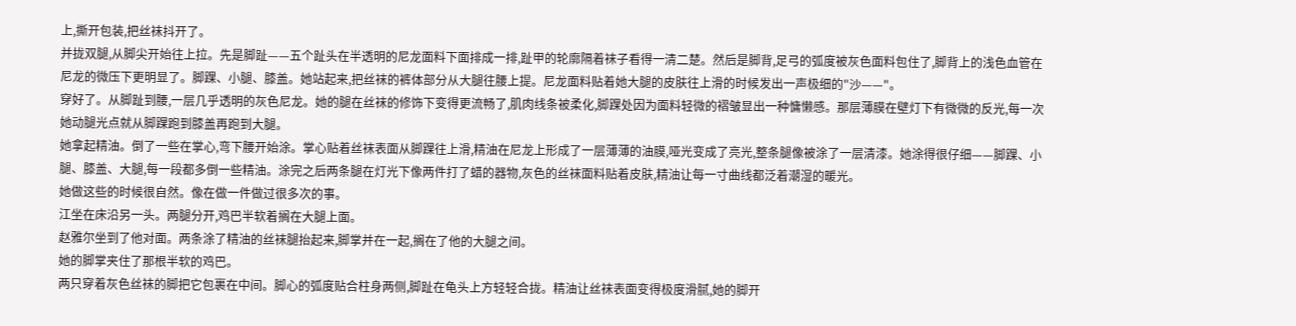上,撕开包装,把丝袜抖开了。
并拢双腿,从脚尖开始往上拉。先是脚趾——五个趾头在半透明的尼龙面料下面排成一排,趾甲的轮廓隔着袜子看得一清二楚。然后是脚背,足弓的弧度被灰色面料包住了,脚背上的浅色血管在尼龙的微压下更明显了。脚踝、小腿、膝盖。她站起来,把丝袜的裤体部分从大腿往腰上提。尼龙面料贴着她大腿的皮肤往上滑的时候发出一声极细的"沙——"。
穿好了。从脚趾到腰,一层几乎透明的灰色尼龙。她的腿在丝袜的修饰下变得更流畅了,肌肉线条被柔化,脚踝处因为面料轻微的褶皱显出一种慵懒感。那层薄膜在壁灯下有微微的反光,每一次她动腿光点就从脚踝跑到膝盖再跑到大腿。
她拿起精油。倒了一些在掌心,弯下腰开始涂。掌心贴着丝袜表面从脚踝往上滑,精油在尼龙上形成了一层薄薄的油膜,哑光变成了亮光,整条腿像被涂了一层清漆。她涂得很仔细——脚踝、小腿、膝盖、大腿,每一段都多倒一些精油。涂完之后两条腿在灯光下像两件打了蜡的器物,灰色的丝袜面料贴着皮肤,精油让每一寸曲线都泛着潮湿的暖光。
她做这些的时候很自然。像在做一件做过很多次的事。
江坐在床沿另一头。两腿分开,鸡巴半软着搁在大腿上面。
赵雅尔坐到了他对面。两条涂了精油的丝袜腿抬起来,脚掌并在一起,搁在了他的大腿之间。
她的脚掌夹住了那根半软的鸡巴。
两只穿着灰色丝袜的脚把它包裹在中间。脚心的弧度贴合柱身两侧,脚趾在龟头上方轻轻合拢。精油让丝袜表面变得极度滑腻,她的脚开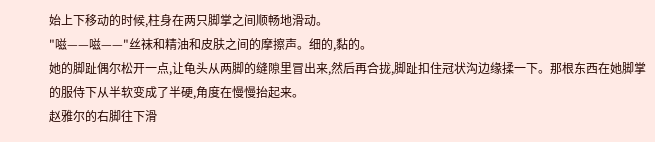始上下移动的时候,柱身在两只脚掌之间顺畅地滑动。
"嗞——嗞——"丝袜和精油和皮肤之间的摩擦声。细的,黏的。
她的脚趾偶尔松开一点,让龟头从两脚的缝隙里冒出来,然后再合拢,脚趾扣住冠状沟边缘揉一下。那根东西在她脚掌的服侍下从半软变成了半硬,角度在慢慢抬起来。
赵雅尔的右脚往下滑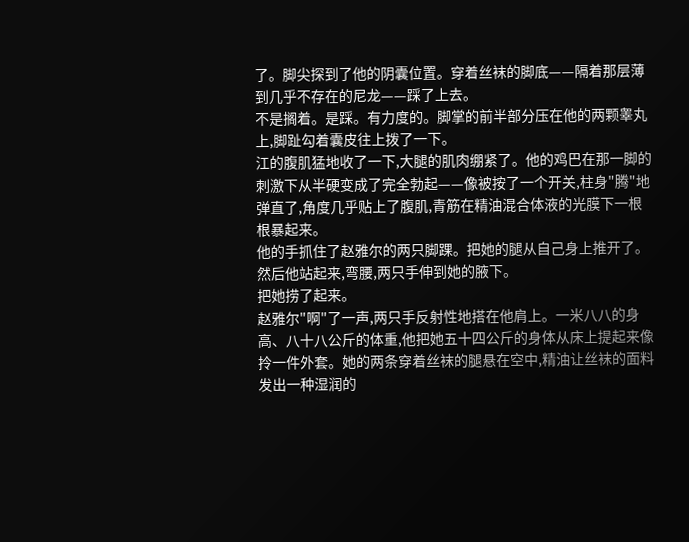了。脚尖探到了他的阴囊位置。穿着丝袜的脚底——隔着那层薄到几乎不存在的尼龙——踩了上去。
不是搁着。是踩。有力度的。脚掌的前半部分压在他的两颗睾丸上,脚趾勾着囊皮往上拨了一下。
江的腹肌猛地收了一下,大腿的肌肉绷紧了。他的鸡巴在那一脚的刺激下从半硬变成了完全勃起——像被按了一个开关,柱身"腾"地弹直了,角度几乎贴上了腹肌,青筋在精油混合体液的光膜下一根根暴起来。
他的手抓住了赵雅尔的两只脚踝。把她的腿从自己身上推开了。
然后他站起来,弯腰,两只手伸到她的腋下。
把她捞了起来。
赵雅尔"啊"了一声,两只手反射性地搭在他肩上。一米八八的身高、八十八公斤的体重,他把她五十四公斤的身体从床上提起来像拎一件外套。她的两条穿着丝袜的腿悬在空中,精油让丝袜的面料发出一种湿润的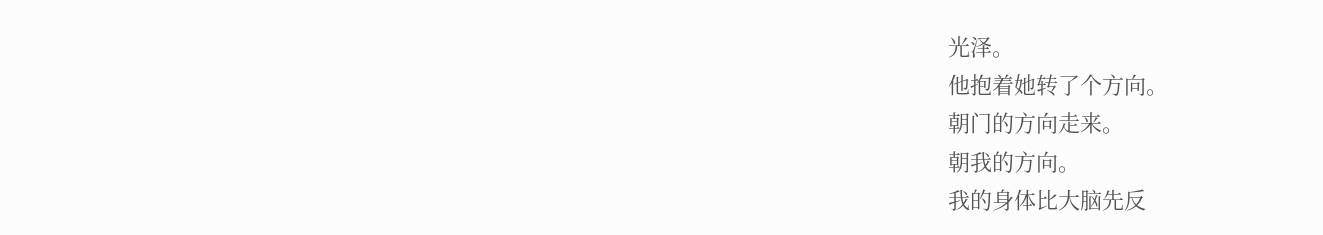光泽。
他抱着她转了个方向。
朝门的方向走来。
朝我的方向。
我的身体比大脑先反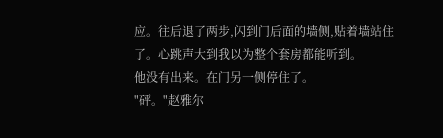应。往后退了两步,闪到门后面的墙侧,贴着墙站住了。心跳声大到我以为整个套房都能听到。
他没有出来。在门另一侧停住了。
"砰。"赵雅尔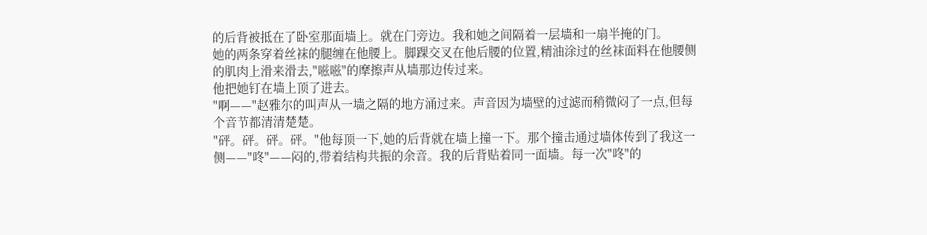的后背被抵在了卧室那面墙上。就在门旁边。我和她之间隔着一层墙和一扇半掩的门。
她的两条穿着丝袜的腿缠在他腰上。脚踝交叉在他后腰的位置,精油涂过的丝袜面料在他腰侧的肌肉上滑来滑去,"嗞嗞"的摩擦声从墙那边传过来。
他把她钉在墙上顶了进去。
"啊——"赵雅尔的叫声从一墙之隔的地方涌过来。声音因为墙壁的过滤而稍微闷了一点,但每个音节都清清楚楚。
"砰。砰。砰。砰。"他每顶一下,她的后背就在墙上撞一下。那个撞击通过墙体传到了我这一侧——"咚"——闷的,带着结构共振的余音。我的后背贴着同一面墙。每一次"咚"的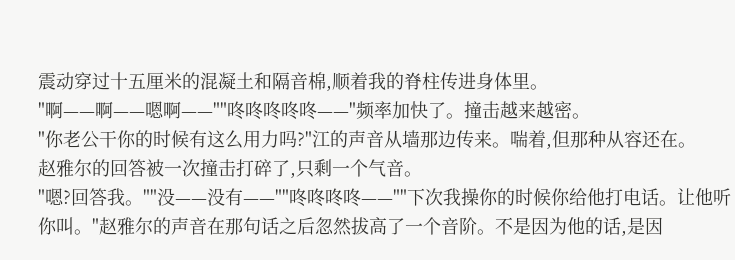震动穿过十五厘米的混凝土和隔音棉,顺着我的脊柱传进身体里。
"啊——啊——嗯啊——""咚咚咚咚咚——"频率加快了。撞击越来越密。
"你老公干你的时候有这么用力吗?"江的声音从墙那边传来。喘着,但那种从容还在。
赵雅尔的回答被一次撞击打碎了,只剩一个气音。
"嗯?回答我。""没——没有——""咚咚咚咚——""下次我操你的时候你给他打电话。让他听你叫。"赵雅尔的声音在那句话之后忽然拔高了一个音阶。不是因为他的话,是因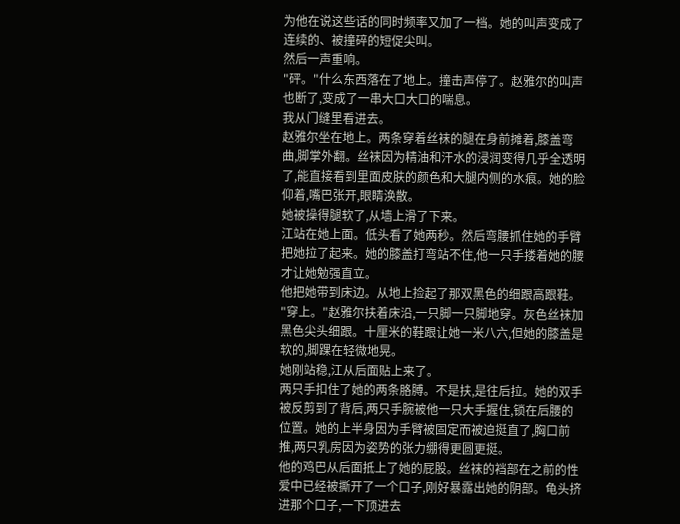为他在说这些话的同时频率又加了一档。她的叫声变成了连续的、被撞碎的短促尖叫。
然后一声重响。
"砰。"什么东西落在了地上。撞击声停了。赵雅尔的叫声也断了,变成了一串大口大口的喘息。
我从门缝里看进去。
赵雅尔坐在地上。两条穿着丝袜的腿在身前摊着,膝盖弯曲,脚掌外翻。丝袜因为精油和汗水的浸润变得几乎全透明了,能直接看到里面皮肤的颜色和大腿内侧的水痕。她的脸仰着,嘴巴张开,眼睛涣散。
她被操得腿软了,从墙上滑了下来。
江站在她上面。低头看了她两秒。然后弯腰抓住她的手臂把她拉了起来。她的膝盖打弯站不住,他一只手搂着她的腰才让她勉强直立。
他把她带到床边。从地上捡起了那双黑色的细跟高跟鞋。
"穿上。"赵雅尔扶着床沿,一只脚一只脚地穿。灰色丝袜加黑色尖头细跟。十厘米的鞋跟让她一米八六,但她的膝盖是软的,脚踝在轻微地晃。
她刚站稳,江从后面贴上来了。
两只手扣住了她的两条胳膊。不是扶,是往后拉。她的双手被反剪到了背后,两只手腕被他一只大手握住,锁在后腰的位置。她的上半身因为手臂被固定而被迫挺直了,胸口前推,两只乳房因为姿势的张力绷得更圆更挺。
他的鸡巴从后面抵上了她的屁股。丝袜的裆部在之前的性爱中已经被撕开了一个口子,刚好暴露出她的阴部。龟头挤进那个口子,一下顶进去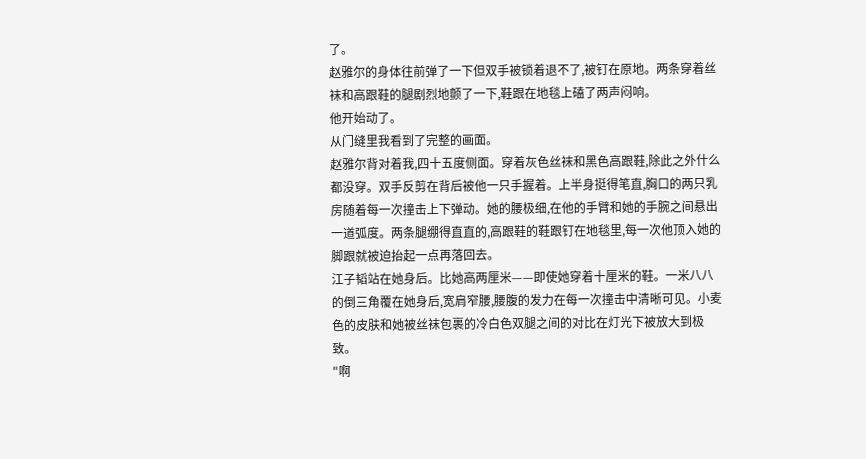了。
赵雅尔的身体往前弹了一下但双手被锁着退不了,被钉在原地。两条穿着丝袜和高跟鞋的腿剧烈地颤了一下,鞋跟在地毯上磕了两声闷响。
他开始动了。
从门缝里我看到了完整的画面。
赵雅尔背对着我,四十五度侧面。穿着灰色丝袜和黑色高跟鞋,除此之外什么都没穿。双手反剪在背后被他一只手握着。上半身挺得笔直,胸口的两只乳房随着每一次撞击上下弹动。她的腰极细,在他的手臂和她的手腕之间悬出一道弧度。两条腿绷得直直的,高跟鞋的鞋跟钉在地毯里,每一次他顶入她的脚跟就被迫抬起一点再落回去。
江子韬站在她身后。比她高两厘米——即使她穿着十厘米的鞋。一米八八的倒三角覆在她身后,宽肩窄腰,腰腹的发力在每一次撞击中清晰可见。小麦色的皮肤和她被丝袜包裹的冷白色双腿之间的对比在灯光下被放大到极致。
"啊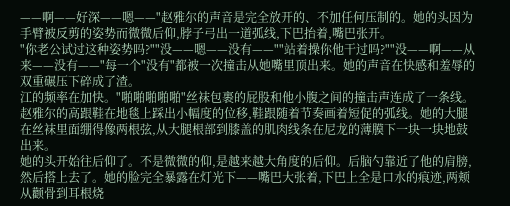——啊——好深——嗯——"赵雅尔的声音是完全放开的、不加任何压制的。她的头因为手臂被反剪的姿势而微微后仰,脖子弓出一道弧线,下巴抬着,嘴巴张开。
"你老公试过这种姿势吗?""没——嗯——没有——""站着操你他干过吗?""没——啊——从来——没有——"每一个"没有"都被一次撞击从她嘴里顶出来。她的声音在快感和羞辱的双重碾压下碎成了渣。
江的频率在加快。"啪啪啪啪啪"丝袜包裹的屁股和他小腹之间的撞击声连成了一条线。赵雅尔的高跟鞋在地毯上踩出小幅度的位移,鞋跟随着节奏画着短促的弧线。她的大腿在丝袜里面绷得像两根弦,从大腿根部到膝盖的肌肉线条在尼龙的薄膜下一块一块地鼓出来。
她的头开始往后仰了。不是微微的仰,是越来越大角度的后仰。后脑勺靠近了他的肩膀,然后搭上去了。她的脸完全暴露在灯光下——嘴巴大张着,下巴上全是口水的痕迹,两颊从颧骨到耳根烧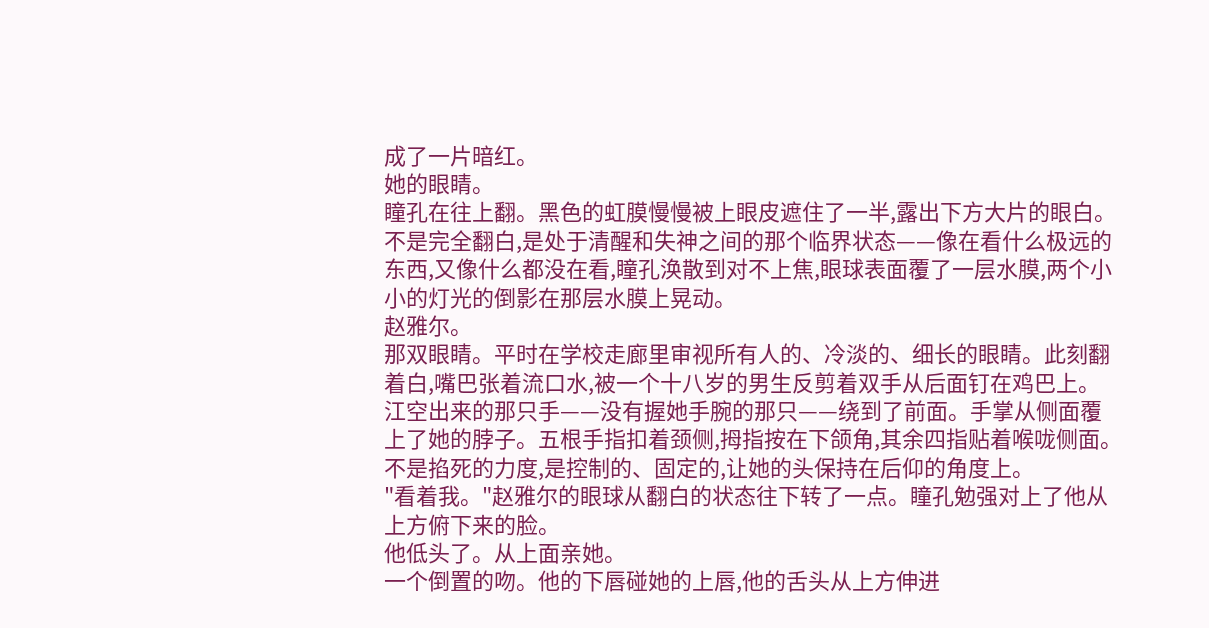成了一片暗红。
她的眼睛。
瞳孔在往上翻。黑色的虹膜慢慢被上眼皮遮住了一半,露出下方大片的眼白。不是完全翻白,是处于清醒和失神之间的那个临界状态——像在看什么极远的东西,又像什么都没在看,瞳孔涣散到对不上焦,眼球表面覆了一层水膜,两个小小的灯光的倒影在那层水膜上晃动。
赵雅尔。
那双眼睛。平时在学校走廊里审视所有人的、冷淡的、细长的眼睛。此刻翻着白,嘴巴张着流口水,被一个十八岁的男生反剪着双手从后面钉在鸡巴上。
江空出来的那只手——没有握她手腕的那只——绕到了前面。手掌从侧面覆上了她的脖子。五根手指扣着颈侧,拇指按在下颌角,其余四指贴着喉咙侧面。不是掐死的力度,是控制的、固定的,让她的头保持在后仰的角度上。
"看着我。"赵雅尔的眼球从翻白的状态往下转了一点。瞳孔勉强对上了他从上方俯下来的脸。
他低头了。从上面亲她。
一个倒置的吻。他的下唇碰她的上唇,他的舌头从上方伸进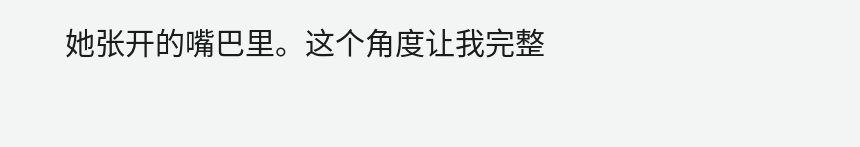她张开的嘴巴里。这个角度让我完整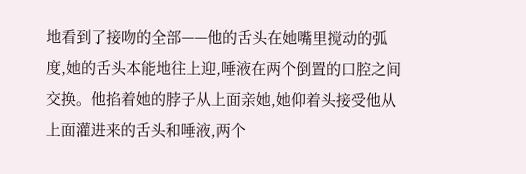地看到了接吻的全部——他的舌头在她嘴里搅动的弧度,她的舌头本能地往上迎,唾液在两个倒置的口腔之间交换。他掐着她的脖子从上面亲她,她仰着头接受他从上面灌进来的舌头和唾液,两个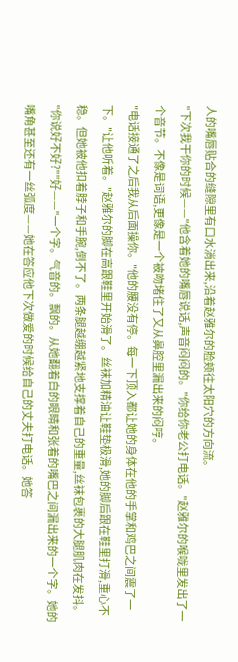人的嘴唇贴合的缝隙里有口水淌出来,沿着赵雅尔的脸颊往太阳穴的方向流。
"下次我干你的时候——"他含着她的嘴唇说话,声音闷闷的。"你给你老公打电话。"赵雅尔的喉咙里发出了一个音节。不像是词语,更像是一个被吻堵住了又从鼻腔里漏出来的闷哼。
"电话接通了之后我从后面操你。"他的腰没有停。每一下顶入都让她的身体在他的手掌和鸡巴之间震了一下。"让他听着。"赵雅尔的脚在高跟鞋里开始滑了。丝袜加精油让鞋垫极滑,她的脚后跟在鞋里打滑,重心不稳。但她被他扣着脖子和手腕,倒不了。两条腿越绷越紧地支撑着自己的重量,丝袜包裹的大腿肌肉在发抖。
"你说好不好?""好——"一个字。气音的。飘的。从她翻着白的眼睛和张着的嘴巴之间漏出来的一个字。她的嘴角甚至还有一丝弧度——她在答应他下次做爱的时候给自己的丈夫打电话。她答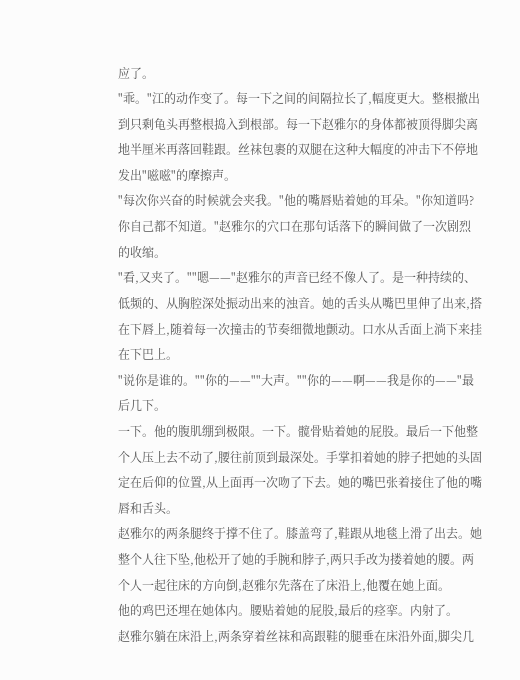应了。
"乖。"江的动作变了。每一下之间的间隔拉长了,幅度更大。整根撤出到只剩龟头再整根捣入到根部。每一下赵雅尔的身体都被顶得脚尖离地半厘米再落回鞋跟。丝袜包裹的双腿在这种大幅度的冲击下不停地发出"嗞嗞"的摩擦声。
"每次你兴奋的时候就会夹我。"他的嘴唇贴着她的耳朵。"你知道吗?你自己都不知道。"赵雅尔的穴口在那句话落下的瞬间做了一次剧烈的收缩。
"看,又夹了。""嗯——"赵雅尔的声音已经不像人了。是一种持续的、低频的、从胸腔深处振动出来的浊音。她的舌头从嘴巴里伸了出来,搭在下唇上,随着每一次撞击的节奏细微地颤动。口水从舌面上淌下来挂在下巴上。
"说你是谁的。""你的——""大声。""你的——啊——我是你的——"最后几下。
一下。他的腹肌绷到极限。一下。髋骨贴着她的屁股。最后一下他整个人压上去不动了,腰往前顶到最深处。手掌扣着她的脖子把她的头固定在后仰的位置,从上面再一次吻了下去。她的嘴巴张着接住了他的嘴唇和舌头。
赵雅尔的两条腿终于撑不住了。膝盖弯了,鞋跟从地毯上滑了出去。她整个人往下坠,他松开了她的手腕和脖子,两只手改为搂着她的腰。两个人一起往床的方向倒,赵雅尔先落在了床沿上,他覆在她上面。
他的鸡巴还埋在她体内。腰贴着她的屁股,最后的痉挛。内射了。
赵雅尔躺在床沿上,两条穿着丝袜和高跟鞋的腿垂在床沿外面,脚尖几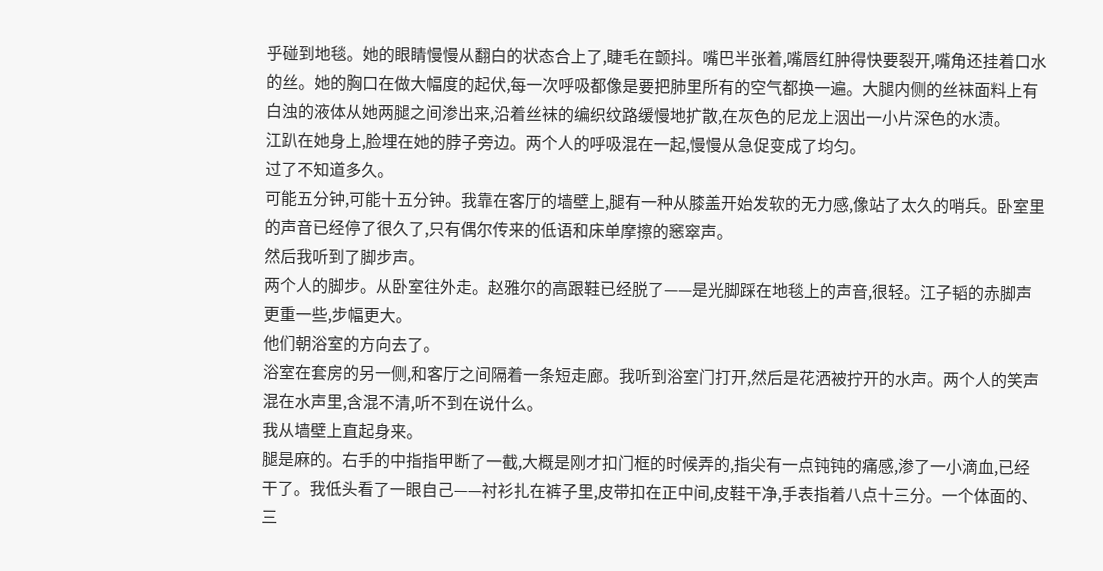乎碰到地毯。她的眼睛慢慢从翻白的状态合上了,睫毛在颤抖。嘴巴半张着,嘴唇红肿得快要裂开,嘴角还挂着口水的丝。她的胸口在做大幅度的起伏,每一次呼吸都像是要把肺里所有的空气都换一遍。大腿内侧的丝袜面料上有白浊的液体从她两腿之间渗出来,沿着丝袜的编织纹路缓慢地扩散,在灰色的尼龙上洇出一小片深色的水渍。
江趴在她身上,脸埋在她的脖子旁边。两个人的呼吸混在一起,慢慢从急促变成了均匀。
过了不知道多久。
可能五分钟,可能十五分钟。我靠在客厅的墙壁上,腿有一种从膝盖开始发软的无力感,像站了太久的哨兵。卧室里的声音已经停了很久了,只有偶尔传来的低语和床单摩擦的窸窣声。
然后我听到了脚步声。
两个人的脚步。从卧室往外走。赵雅尔的高跟鞋已经脱了——是光脚踩在地毯上的声音,很轻。江子韬的赤脚声更重一些,步幅更大。
他们朝浴室的方向去了。
浴室在套房的另一侧,和客厅之间隔着一条短走廊。我听到浴室门打开,然后是花洒被拧开的水声。两个人的笑声混在水声里,含混不清,听不到在说什么。
我从墙壁上直起身来。
腿是麻的。右手的中指指甲断了一截,大概是刚才扣门框的时候弄的,指尖有一点钝钝的痛感,渗了一小滴血,已经干了。我低头看了一眼自己——衬衫扎在裤子里,皮带扣在正中间,皮鞋干净,手表指着八点十三分。一个体面的、三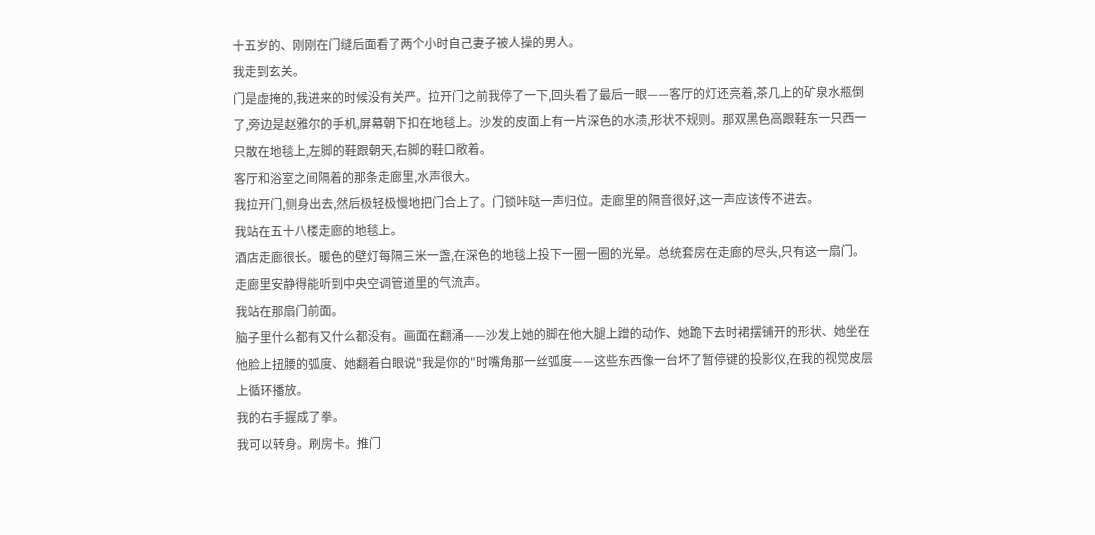十五岁的、刚刚在门缝后面看了两个小时自己妻子被人操的男人。
我走到玄关。
门是虚掩的,我进来的时候没有关严。拉开门之前我停了一下,回头看了最后一眼——客厅的灯还亮着,茶几上的矿泉水瓶倒了,旁边是赵雅尔的手机,屏幕朝下扣在地毯上。沙发的皮面上有一片深色的水渍,形状不规则。那双黑色高跟鞋东一只西一只散在地毯上,左脚的鞋跟朝天,右脚的鞋口敞着。
客厅和浴室之间隔着的那条走廊里,水声很大。
我拉开门,侧身出去,然后极轻极慢地把门合上了。门锁咔哒一声归位。走廊里的隔音很好,这一声应该传不进去。
我站在五十八楼走廊的地毯上。
酒店走廊很长。暖色的壁灯每隔三米一盏,在深色的地毯上投下一圈一圈的光晕。总统套房在走廊的尽头,只有这一扇门。走廊里安静得能听到中央空调管道里的气流声。
我站在那扇门前面。
脑子里什么都有又什么都没有。画面在翻涌——沙发上她的脚在他大腿上蹭的动作、她跪下去时裙摆铺开的形状、她坐在他脸上扭腰的弧度、她翻着白眼说"我是你的"时嘴角那一丝弧度——这些东西像一台坏了暂停键的投影仪,在我的视觉皮层上循环播放。
我的右手握成了拳。
我可以转身。刷房卡。推门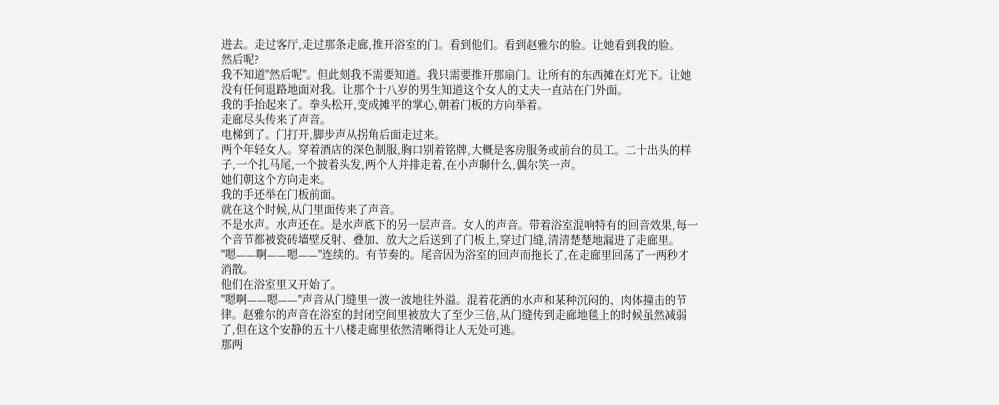进去。走过客厅,走过那条走廊,推开浴室的门。看到他们。看到赵雅尔的脸。让她看到我的脸。
然后呢?
我不知道"然后呢"。但此刻我不需要知道。我只需要推开那扇门。让所有的东西摊在灯光下。让她没有任何退路地面对我。让那个十八岁的男生知道这个女人的丈夫一直站在门外面。
我的手抬起来了。拳头松开,变成摊平的掌心,朝着门板的方向举着。
走廊尽头传来了声音。
电梯到了。门打开,脚步声从拐角后面走过来。
两个年轻女人。穿着酒店的深色制服,胸口别着铭牌,大概是客房服务或前台的员工。二十出头的样子,一个扎马尾,一个披着头发,两个人并排走着,在小声聊什么,偶尔笑一声。
她们朝这个方向走来。
我的手还举在门板前面。
就在这个时候,从门里面传来了声音。
不是水声。水声还在。是水声底下的另一层声音。女人的声音。带着浴室混响特有的回音效果,每一个音节都被瓷砖墙壁反射、叠加、放大之后送到了门板上,穿过门缝,清清楚楚地漏进了走廊里。
"嗯——啊——嗯——"连续的。有节奏的。尾音因为浴室的回声而拖长了,在走廊里回荡了一两秒才消散。
他们在浴室里又开始了。
"嗯啊——嗯——"声音从门缝里一波一波地往外溢。混着花洒的水声和某种沉闷的、肉体撞击的节律。赵雅尔的声音在浴室的封闭空间里被放大了至少三倍,从门缝传到走廊地毯上的时候虽然减弱了,但在这个安静的五十八楼走廊里依然清晰得让人无处可逃。
那两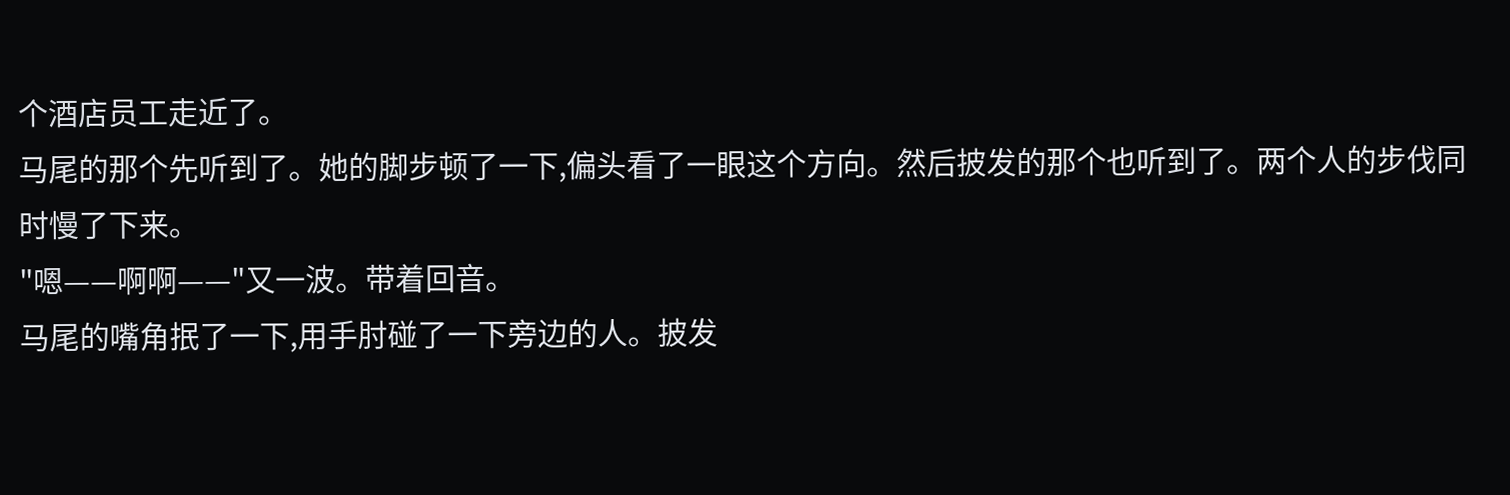个酒店员工走近了。
马尾的那个先听到了。她的脚步顿了一下,偏头看了一眼这个方向。然后披发的那个也听到了。两个人的步伐同时慢了下来。
"嗯——啊啊——"又一波。带着回音。
马尾的嘴角抿了一下,用手肘碰了一下旁边的人。披发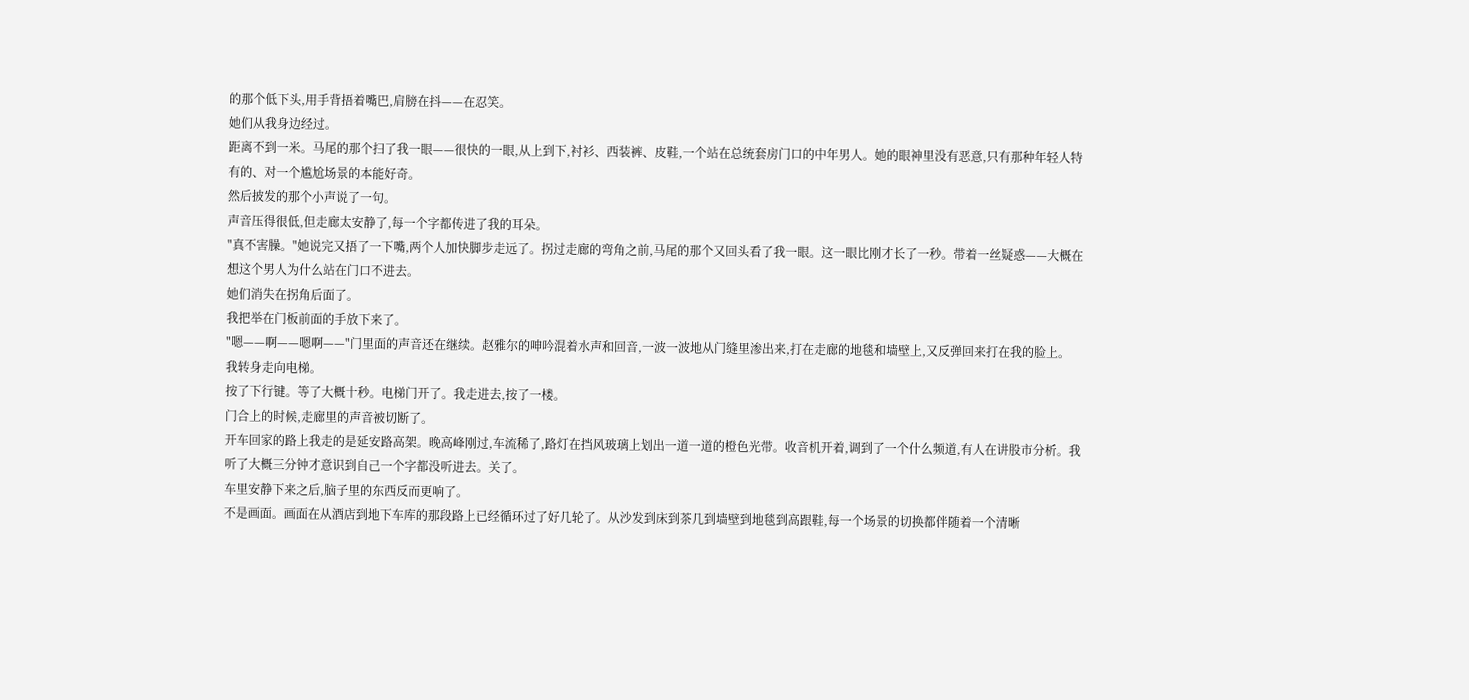的那个低下头,用手背捂着嘴巴,肩膀在抖——在忍笑。
她们从我身边经过。
距离不到一米。马尾的那个扫了我一眼——很快的一眼,从上到下,衬衫、西装裤、皮鞋,一个站在总统套房门口的中年男人。她的眼神里没有恶意,只有那种年轻人特有的、对一个尴尬场景的本能好奇。
然后披发的那个小声说了一句。
声音压得很低,但走廊太安静了,每一个字都传进了我的耳朵。
"真不害臊。"她说完又捂了一下嘴,两个人加快脚步走远了。拐过走廊的弯角之前,马尾的那个又回头看了我一眼。这一眼比刚才长了一秒。带着一丝疑惑——大概在想这个男人为什么站在门口不进去。
她们消失在拐角后面了。
我把举在门板前面的手放下来了。
"嗯——啊——嗯啊——"门里面的声音还在继续。赵雅尔的呻吟混着水声和回音,一波一波地从门缝里渗出来,打在走廊的地毯和墙壁上,又反弹回来打在我的脸上。
我转身走向电梯。
按了下行键。等了大概十秒。电梯门开了。我走进去,按了一楼。
门合上的时候,走廊里的声音被切断了。
开车回家的路上我走的是延安路高架。晚高峰刚过,车流稀了,路灯在挡风玻璃上划出一道一道的橙色光带。收音机开着,调到了一个什么频道,有人在讲股市分析。我听了大概三分钟才意识到自己一个字都没听进去。关了。
车里安静下来之后,脑子里的东西反而更响了。
不是画面。画面在从酒店到地下车库的那段路上已经循环过了好几轮了。从沙发到床到茶几到墙壁到地毯到高跟鞋,每一个场景的切换都伴随着一个清晰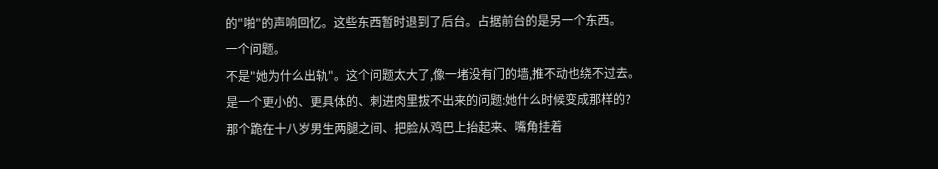的"啪"的声响回忆。这些东西暂时退到了后台。占据前台的是另一个东西。
一个问题。
不是"她为什么出轨"。这个问题太大了,像一堵没有门的墙,推不动也绕不过去。
是一个更小的、更具体的、刺进肉里拔不出来的问题:她什么时候变成那样的?
那个跪在十八岁男生两腿之间、把脸从鸡巴上抬起来、嘴角挂着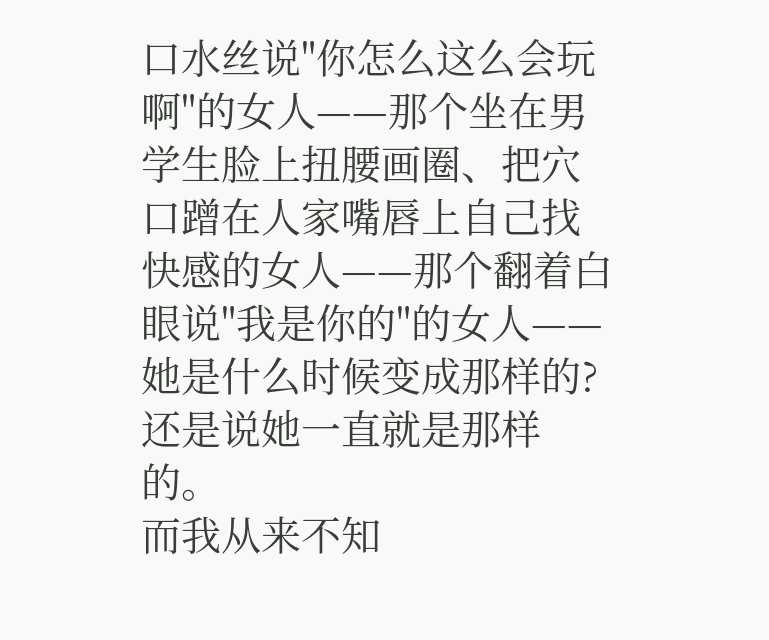口水丝说"你怎么这么会玩啊"的女人——那个坐在男学生脸上扭腰画圈、把穴口蹭在人家嘴唇上自己找快感的女人——那个翻着白眼说"我是你的"的女人——她是什么时候变成那样的?
还是说她一直就是那样的。
而我从来不知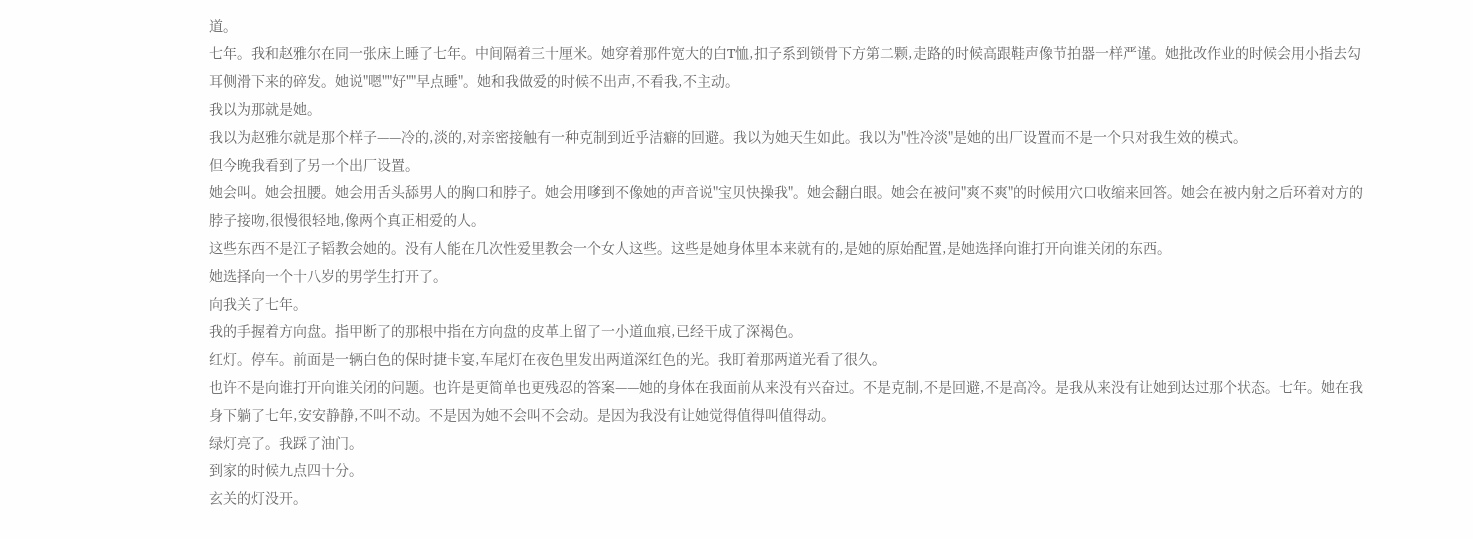道。
七年。我和赵雅尔在同一张床上睡了七年。中间隔着三十厘米。她穿着那件宽大的白T恤,扣子系到锁骨下方第二颗,走路的时候高跟鞋声像节拍器一样严谨。她批改作业的时候会用小指去勾耳侧滑下来的碎发。她说"嗯""好""早点睡"。她和我做爱的时候不出声,不看我,不主动。
我以为那就是她。
我以为赵雅尔就是那个样子——冷的,淡的,对亲密接触有一种克制到近乎洁癖的回避。我以为她天生如此。我以为"性冷淡"是她的出厂设置而不是一个只对我生效的模式。
但今晚我看到了另一个出厂设置。
她会叫。她会扭腰。她会用舌头舔男人的胸口和脖子。她会用嗲到不像她的声音说"宝贝快操我"。她会翻白眼。她会在被问"爽不爽"的时候用穴口收缩来回答。她会在被内射之后环着对方的脖子接吻,很慢很轻地,像两个真正相爱的人。
这些东西不是江子韬教会她的。没有人能在几次性爱里教会一个女人这些。这些是她身体里本来就有的,是她的原始配置,是她选择向谁打开向谁关闭的东西。
她选择向一个十八岁的男学生打开了。
向我关了七年。
我的手握着方向盘。指甲断了的那根中指在方向盘的皮革上留了一小道血痕,已经干成了深褐色。
红灯。停车。前面是一辆白色的保时捷卡宴,车尾灯在夜色里发出两道深红色的光。我盯着那两道光看了很久。
也许不是向谁打开向谁关闭的问题。也许是更简单也更残忍的答案——她的身体在我面前从来没有兴奋过。不是克制,不是回避,不是高冷。是我从来没有让她到达过那个状态。七年。她在我身下躺了七年,安安静静,不叫不动。不是因为她不会叫不会动。是因为我没有让她觉得值得叫值得动。
绿灯亮了。我踩了油门。
到家的时候九点四十分。
玄关的灯没开。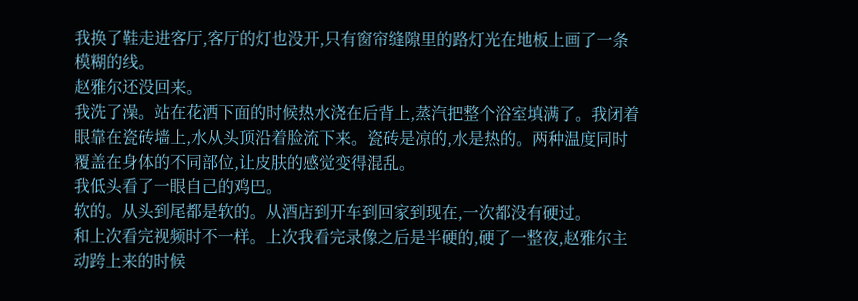我换了鞋走进客厅,客厅的灯也没开,只有窗帘缝隙里的路灯光在地板上画了一条模糊的线。
赵雅尔还没回来。
我洗了澡。站在花洒下面的时候热水浇在后背上,蒸汽把整个浴室填满了。我闭着眼靠在瓷砖墙上,水从头顶沿着脸流下来。瓷砖是凉的,水是热的。两种温度同时覆盖在身体的不同部位,让皮肤的感觉变得混乱。
我低头看了一眼自己的鸡巴。
软的。从头到尾都是软的。从酒店到开车到回家到现在,一次都没有硬过。
和上次看完视频时不一样。上次我看完录像之后是半硬的,硬了一整夜,赵雅尔主动跨上来的时候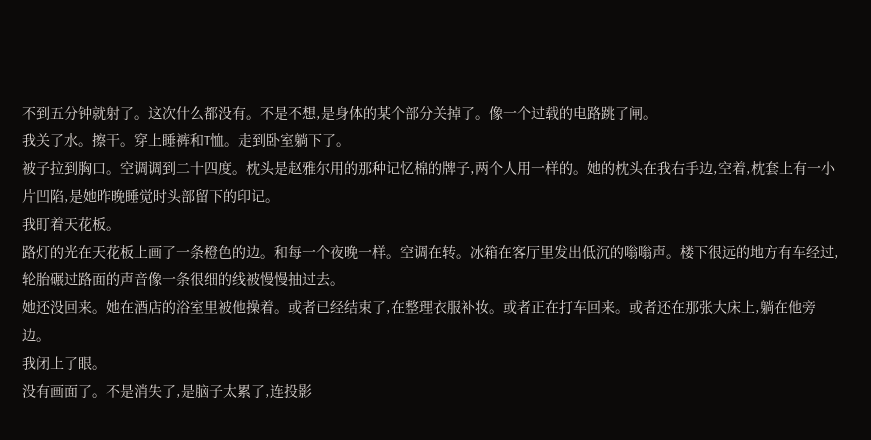不到五分钟就射了。这次什么都没有。不是不想,是身体的某个部分关掉了。像一个过载的电路跳了闸。
我关了水。擦干。穿上睡裤和T恤。走到卧室躺下了。
被子拉到胸口。空调调到二十四度。枕头是赵雅尔用的那种记忆棉的牌子,两个人用一样的。她的枕头在我右手边,空着,枕套上有一小片凹陷,是她昨晚睡觉时头部留下的印记。
我盯着天花板。
路灯的光在天花板上画了一条橙色的边。和每一个夜晚一样。空调在转。冰箱在客厅里发出低沉的嗡嗡声。楼下很远的地方有车经过,轮胎碾过路面的声音像一条很细的线被慢慢抽过去。
她还没回来。她在酒店的浴室里被他操着。或者已经结束了,在整理衣服补妆。或者正在打车回来。或者还在那张大床上,躺在他旁边。
我闭上了眼。
没有画面了。不是消失了,是脑子太累了,连投影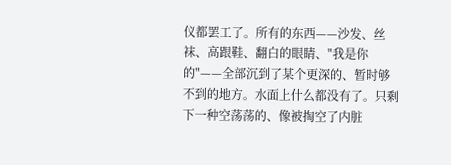仪都罢工了。所有的东西——沙发、丝袜、高跟鞋、翻白的眼睛、"我是你的"——全部沉到了某个更深的、暂时够不到的地方。水面上什么都没有了。只剩下一种空荡荡的、像被掏空了内脏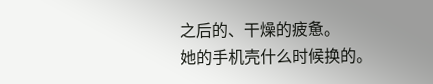之后的、干燥的疲惫。
她的手机壳什么时候换的。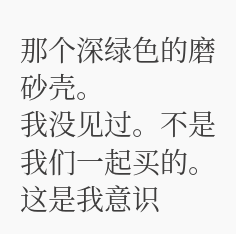那个深绿色的磨砂壳。
我没见过。不是我们一起买的。
这是我意识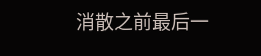消散之前最后一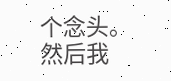个念头。
然后我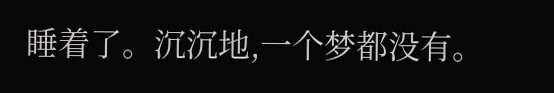睡着了。沉沉地,一个梦都没有。